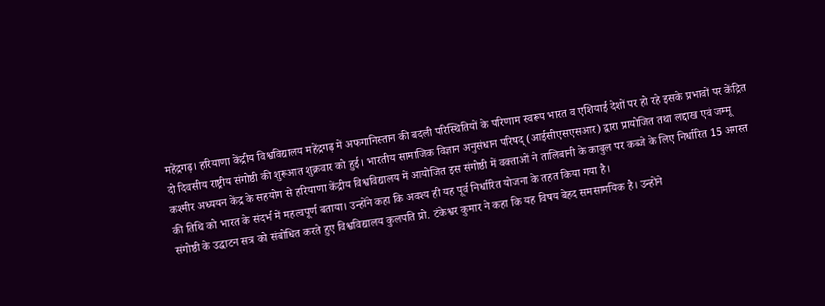महेंद्रगढ़। हरियाणा केंद्रीय विश्वविद्यालय महेंद्रगढ़ में अफगानिस्तान की बदली परिस्थितियों के परिणाम स्वरूप भारत व एशियाई देशों पर हो रहे इसके प्रभावों पर केंद्रित दो दिवसीय राष्ट्रीय संगोष्ठी की शुरूआत शुक्रवार को हुई। भारतीय सामाजिक विज्ञान अनुसंधान परिषद् (आईसीएसएसआर) द्वारा प्रायोजित तथा लद्दाख एवं जम्मू कश्मीर अध्ययन केंद्र के सहयोग से हरियाणा केंद्रीय विश्वविद्यालय में आयोजित इस संगोष्ठी में वक्ताओं ने तालिबानी के काबुल पर कब्जे के लिए निर्धारित 15 अगस्त की तिथि को भारत के संदर्भ में महत्वपूर्ण बताया। उन्होंने कहा कि अवश्य ही यह पूर्व निर्धारित योजना के तहत किया गया है।
संगोष्ठी के उद्घाटन सत्र को संबोधित करते हुए विश्वविद्यालय कुलपति प्रो. टंकेश्वर कुमार ने कहा कि यह विषय बेहद समसामयिक है। उन्होंने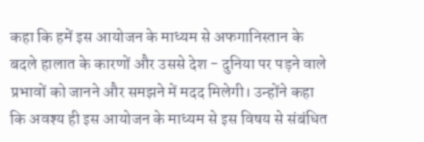कहा कि हमें इस आयोजन के माध्यम से अफगानिस्तान के बदले हालात के कारणों और उससे देश - दुनिया पर पड़ने वाले प्रभावों को जानने और समझने में मदद मिलेगी। उन्होंने कहा कि अवश्य ही इस आयोजन के माध्यम से इस विषय से संबंधित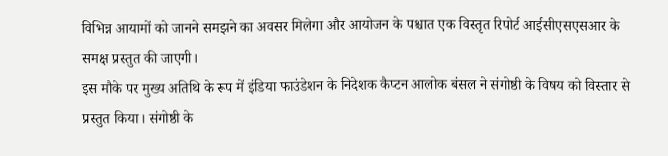विभिन्न आयामों को जानने समझने का अवसर मिलेगा और आयोजन के पश्चात एक विस्तृत रिपोर्ट आईसीएसएसआर के समक्ष प्रस्तुत की जाएगी।
इस मौके पर मुख्य अतिथि के रूप में इंडिया फाउंडेशन के निदेशक कैप्टन आलोक बंसल ने संगोष्ठी के विषय को विस्तार से प्रस्तुत किया। संगोष्ठी के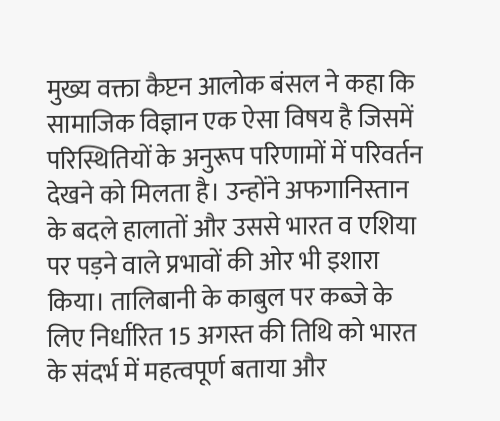मुख्य वक्ता कैप्टन आलोक बंसल ने कहा कि सामाजिक विज्ञान एक ऐसा विषय है जिसमें परिस्थितियों के अनुरूप परिणामों में परिवर्तन देखने को मिलता है। उन्होंने अफगानिस्तान के बदले हालातों और उससे भारत व एशिया पर पड़ने वाले प्रभावों की ओर भी इशारा किया। तालिबानी के काबुल पर कब्जे के लिए निर्धारित 15 अगस्त की तिथि को भारत के संदर्भ में महत्वपूर्ण बताया और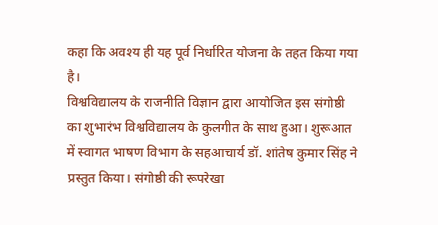कहा कि अवश्य ही यह पूर्व निर्धारित योजना के तहत किया गया है।
विश्वविद्यालय के राजनीति विज्ञान द्वारा आयोजित इस संगोष्ठी का शुभारंभ विश्वविद्यालय के कुलगीत के साथ हुआ। शुरूआत में स्वागत भाषण विभाग के सहआचार्य डॉ. शांतेष कुमार सिंह ने प्रस्तुत किया। संगोष्ठी की रूपरेखा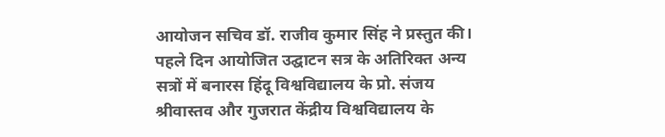आयोजन सचिव डॉ. राजीव कुमार सिंह ने प्रस्तुत की। पहले दिन आयोजित उद्घाटन सत्र के अतिरिक्त अन्य सत्रों में बनारस हिंदू विश्वविद्यालय के प्रो. संजय श्रीवास्तव और गुजरात केंद्रीय विश्वविद्यालय के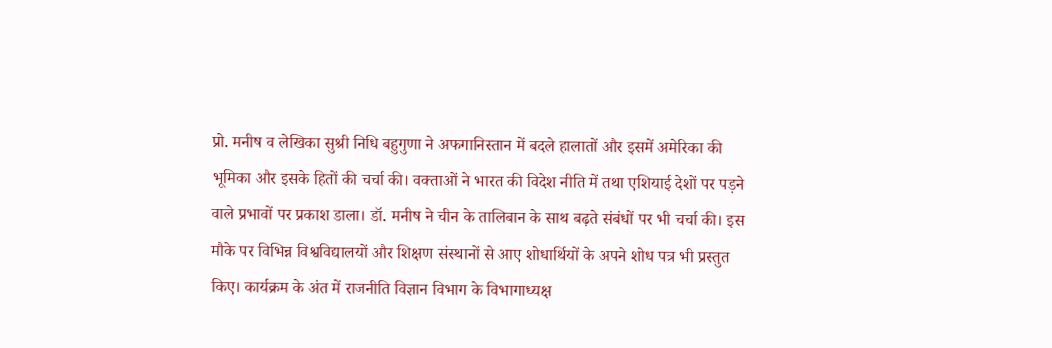प्रो. मनीष व लेखिका सुश्री निधि बहुगुणा ने अफगानिस्तान में बदले हालातों और इसमें अमेरिका की भूमिका और इसके हितों की चर्चा की। वक्ताओं ने भारत की विदेश नीति में तथा एशियाई देशों पर पड़ने वाले प्रभावों पर प्रकाश डाला। डॉ. मनीष ने चीन के तालिबान के साथ बढ़ते संबंधों पर भी चर्चा की। इस मौके पर विभिन्न विश्वविद्यालयों और शिक्षण संस्थानों से आए शोधार्थियों के अपने शोध पत्र भी प्रस्तुत किए। कार्यक्रम के अंत में राजनीति विज्ञान विभाग के विभागाध्यक्ष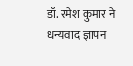डॉ. रमेश कुमार ने धन्यवाद ज्ञापन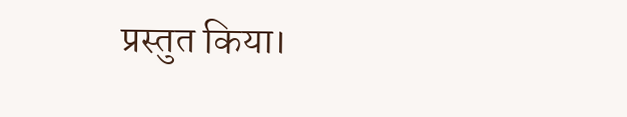प्रस्तुत किया।